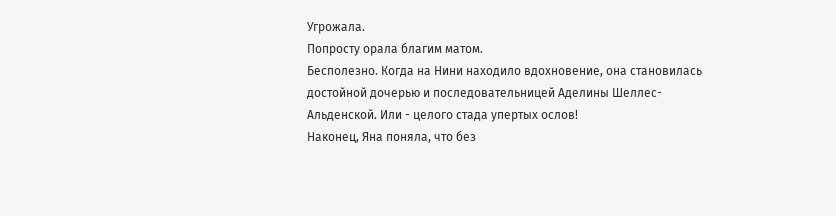Угрожала.
Попросту орала благим матом.
Бесполезно. Когда на Нини находило вдохновение, она становилась достойной дочерью и последовательницей Аделины Шеллес-Альденской. Или - целого стада упертых ослов!
Наконец, Яна поняла, что без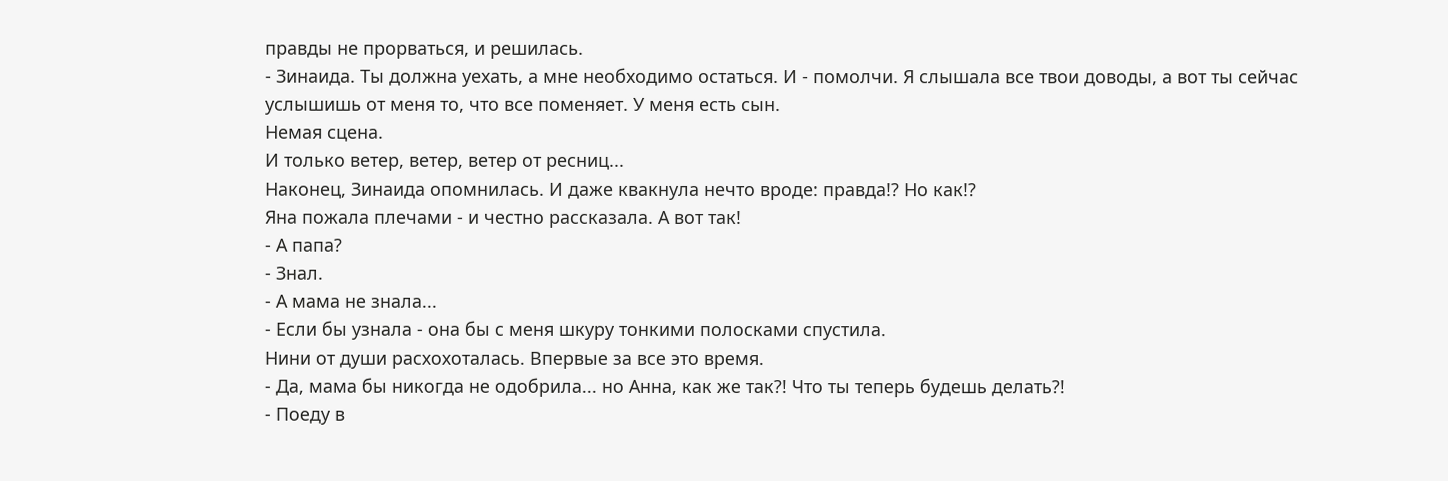правды не прорваться, и решилась.
- Зинаида. Ты должна уехать, а мне необходимо остаться. И - помолчи. Я слышала все твои доводы, а вот ты сейчас услышишь от меня то, что все поменяет. У меня есть сын.
Немая сцена.
И только ветер, ветер, ветер от ресниц...
Наконец, Зинаида опомнилась. И даже квакнула нечто вроде: правда!? Но как!?
Яна пожала плечами - и честно рассказала. А вот так!
- А папа?
- Знал.
- А мама не знала...
- Если бы узнала - она бы с меня шкуру тонкими полосками спустила.
Нини от души расхохоталась. Впервые за все это время.
- Да, мама бы никогда не одобрила... но Анна, как же так?! Что ты теперь будешь делать?!
- Поеду в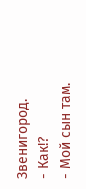Звенигород.
- Как!?
- Мой сын там.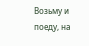Возьму и поеду, на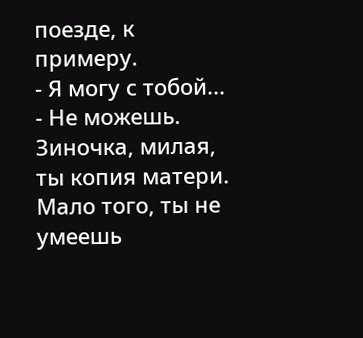поезде, к примеру.
- Я могу с тобой...
- Не можешь. Зиночка, милая, ты копия матери. Мало того, ты не умеешь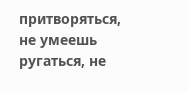притворяться, не умеешь ругаться, не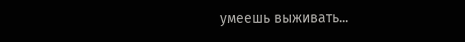умеешь выживать...